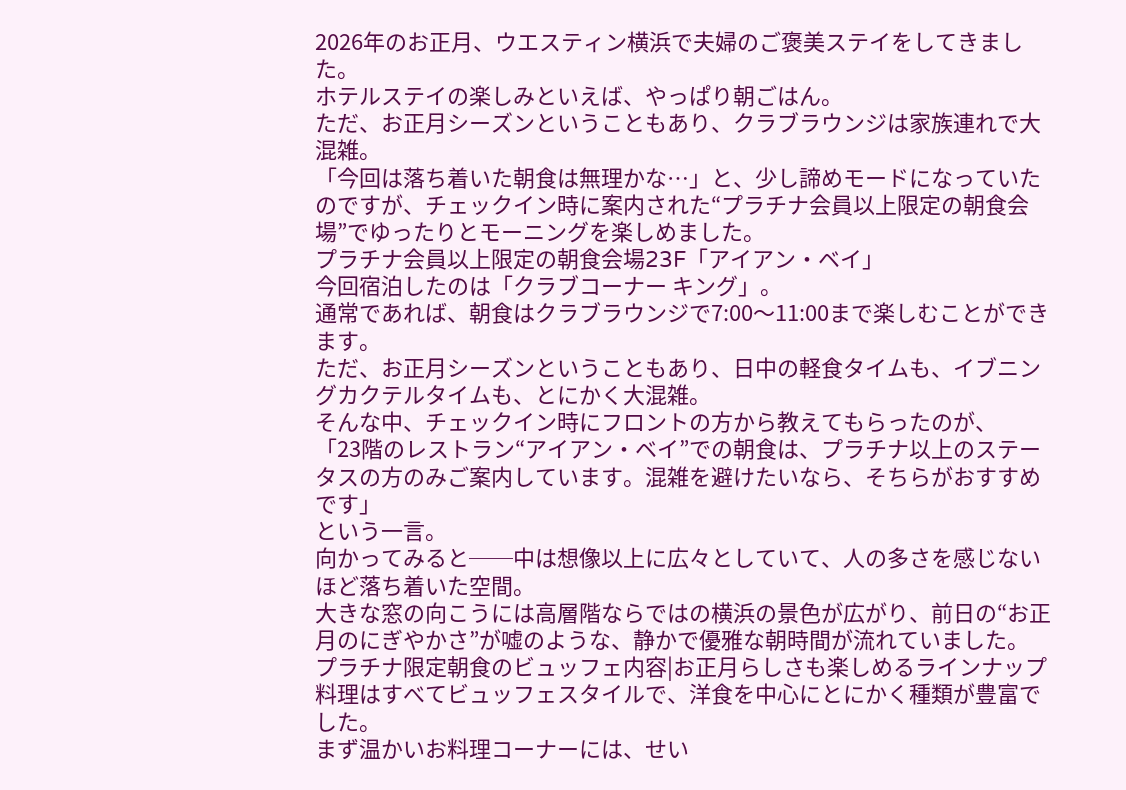2026年のお正月、ウエスティン横浜で夫婦のご褒美ステイをしてきました。
ホテルステイの楽しみといえば、やっぱり朝ごはん。
ただ、お正月シーズンということもあり、クラブラウンジは家族連れで大混雑。
「今回は落ち着いた朝食は無理かな…」と、少し諦めモードになっていたのですが、チェックイン時に案内された“プラチナ会員以上限定の朝食会場”でゆったりとモーニングを楽しめました。
プラチナ会員以上限定の朝食会場23F「アイアン・ベイ」
今回宿泊したのは「クラブコーナー キング」。
通常であれば、朝食はクラブラウンジで7:00〜11:00まで楽しむことができます。
ただ、お正月シーズンということもあり、日中の軽食タイムも、イブニングカクテルタイムも、とにかく大混雑。
そんな中、チェックイン時にフロントの方から教えてもらったのが、
「23階のレストラン“アイアン・ベイ”での朝食は、プラチナ以上のステータスの方のみご案内しています。混雑を避けたいなら、そちらがおすすめです」
という一言。
向かってみると──中は想像以上に広々としていて、人の多さを感じないほど落ち着いた空間。
大きな窓の向こうには高層階ならではの横浜の景色が広がり、前日の“お正月のにぎやかさ”が嘘のような、静かで優雅な朝時間が流れていました。
プラチナ限定朝食のビュッフェ内容|お正月らしさも楽しめるラインナップ
料理はすべてビュッフェスタイルで、洋食を中心にとにかく種類が豊富でした。
まず温かいお料理コーナーには、せい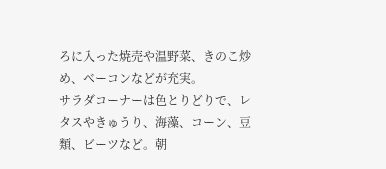ろに入った焼売や温野菜、きのこ炒め、ベーコンなどが充実。
サラダコーナーは色とりどりで、レタスやきゅうり、海藻、コーン、豆類、ビーツなど。朝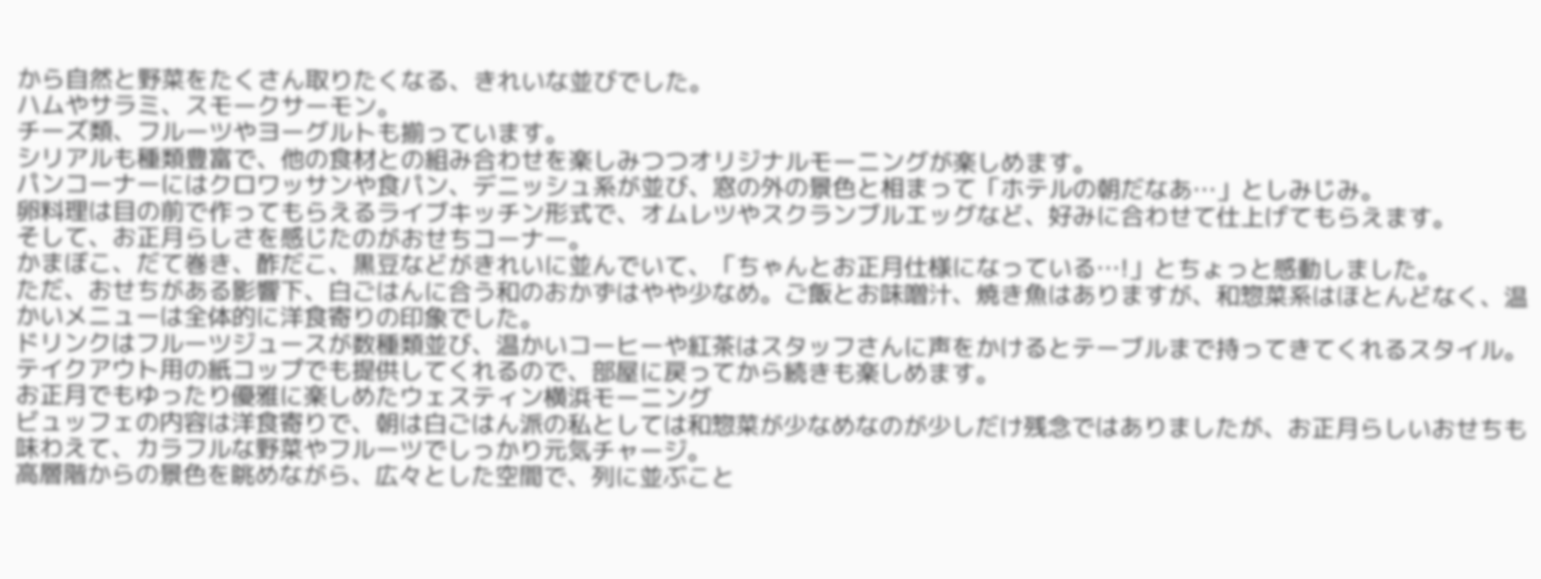から自然と野菜をたくさん取りたくなる、きれいな並びでした。
ハムやサラミ、スモークサーモン。
チーズ類、フルーツやヨーグルトも揃っています。
シリアルも種類豊富で、他の食材との組み合わせを楽しみつつオリジナルモーニングが楽しめます。
パンコーナーにはクロワッサンや食パン、デニッシュ系が並び、窓の外の景色と相まって「ホテルの朝だなあ…」としみじみ。
卵料理は目の前で作ってもらえるライブキッチン形式で、オムレツやスクランブルエッグなど、好みに合わせて仕上げてもらえます。
そして、お正月らしさを感じたのがおせちコーナー。
かまぼこ、だて巻き、酢だこ、黒豆などがきれいに並んでいて、「ちゃんとお正月仕様になっている…!」とちょっと感動しました。
ただ、おせちがある影響下、白ごはんに合う和のおかずはやや少なめ。ご飯とお味噌汁、焼き魚はありますが、和惣菜系はほとんどなく、温かいメニューは全体的に洋食寄りの印象でした。
ドリンクはフルーツジュースが数種類並び、温かいコーヒーや紅茶はスタッフさんに声をかけるとテーブルまで持ってきてくれるスタイル。テイクアウト用の紙コップでも提供してくれるので、部屋に戻ってから続きも楽しめます。
お正月でもゆったり優雅に楽しめたウェスティン横浜モーニング
ビュッフェの内容は洋食寄りで、朝は白ごはん派の私としては和惣菜が少なめなのが少しだけ残念ではありましたが、お正月らしいおせちも味わえて、カラフルな野菜やフルーツでしっかり元気チャージ。
高層階からの景色を眺めながら、広々とした空間で、列に並ぶこと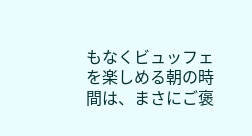もなくビュッフェを楽しめる朝の時間は、まさにご褒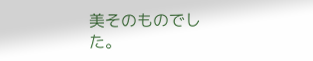美そのものでした。